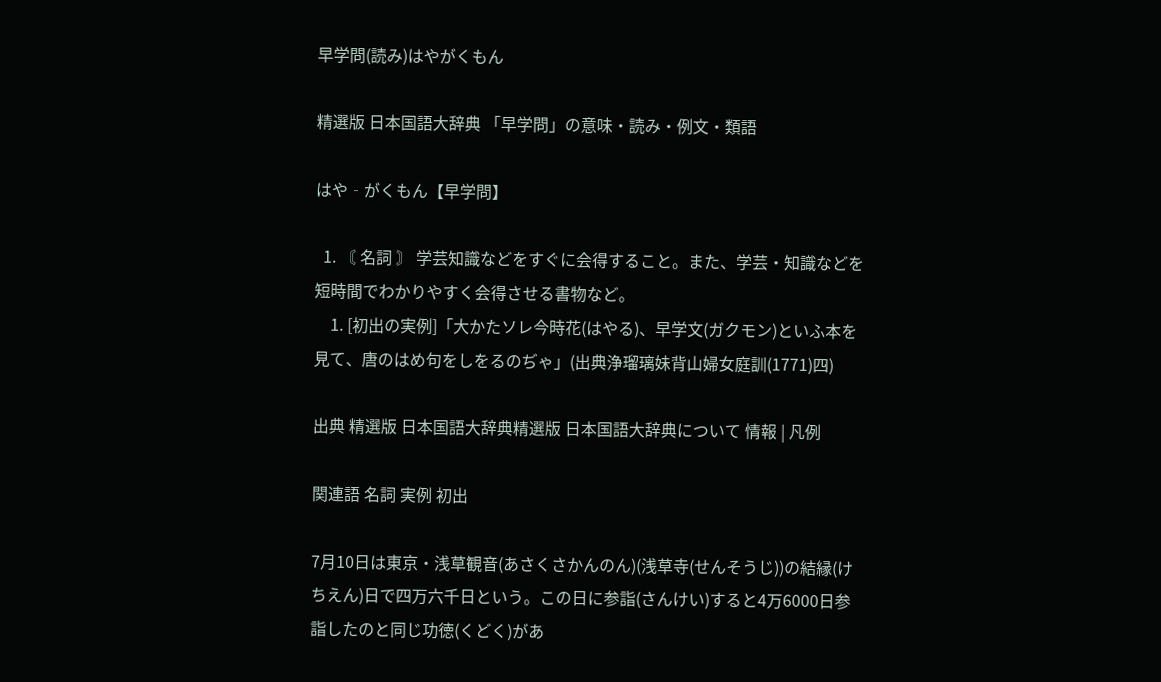早学問(読み)はやがくもん

精選版 日本国語大辞典 「早学問」の意味・読み・例文・類語

はや‐がくもん【早学問】

  1. 〘 名詞 〙 学芸知識などをすぐに会得すること。また、学芸・知識などを短時間でわかりやすく会得させる書物など。
    1. [初出の実例]「大かたソレ今時花(はやる)、早学文(ガクモン)といふ本を見て、唐のはめ句をしをるのぢゃ」(出典浄瑠璃妹背山婦女庭訓(1771)四)

出典 精選版 日本国語大辞典精選版 日本国語大辞典について 情報 | 凡例

関連語 名詞 実例 初出

7月10日は東京・浅草観音(あさくさかんのん)(浅草寺(せんそうじ))の結縁(けちえん)日で四万六千日という。この日に参詣(さんけい)すると4万6000日参詣したのと同じ功徳(くどく)があ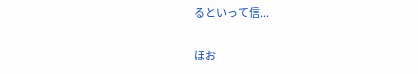るといって信...

ほお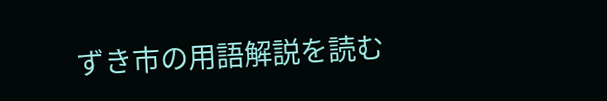ずき市の用語解説を読む